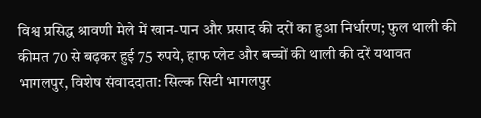विश्व प्रसिद्ध श्रावणी मेले में खान-पान और प्रसाद की दरों का हुआ निर्धारण; फुल थाली की कीमत 70 से बढ़कर हुई 75 रुपये, हाफ प्लेट और बच्चों की थाली की दरें यथावत
भागलपुर, विशेष संवाददाता: सिल्क सिटी भागलपुर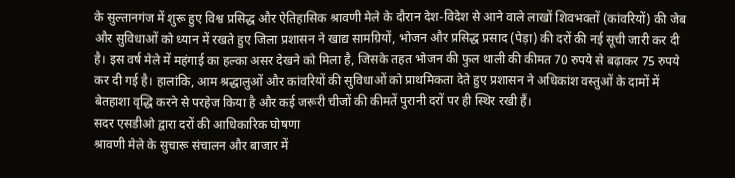के सुल्तानगंज में शुरू हुए विश्व प्रसिद्ध और ऐतिहासिक श्रावणी मेले के दौरान देश-विदेश से आने वाले लाखों शिवभक्तों (कांवरियों) की जेब और सुविधाओं को ध्यान में रखते हुए जिला प्रशासन ने खाद्य सामग्रियों, भोजन और प्रसिद्ध प्रसाद (पेड़ा) की दरों की नई सूची जारी कर दी है। इस वर्ष मेले में महंगाई का हल्का असर देखने को मिला है, जिसके तहत भोजन की फुल थाली की कीमत 70 रुपये से बढ़ाकर 75 रुपये कर दी गई है। हालांकि, आम श्रद्धालुओं और कांवरियों की सुविधाओं को प्राथमिकता देते हुए प्रशासन ने अधिकांश वस्तुओं के दामों में बेतहाशा वृद्धि करने से परहेज किया है और कई जरूरी चीजों की कीमतें पुरानी दरों पर ही स्थिर रखी हैं।
सदर एसडीओ द्वारा दरों की आधिकारिक घोषणा
श्रावणी मेले के सुचारू संचालन और बाजार में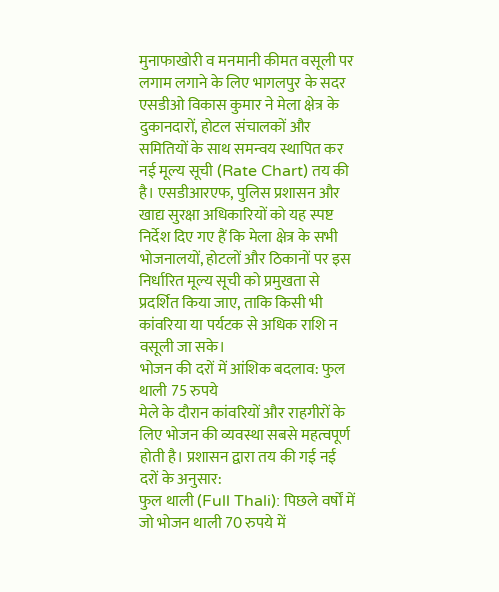मुनाफाखोरी व मनमानी कीमत वसूली पर लगाम लगाने के लिए भागलपुर के सदर एसडीओ विकास कुमार ने मेला क्षेत्र के दुकानदारों, होटल संचालकों और समितियों के साथ समन्वय स्थापित कर नई मूल्य सूची (Rate Chart) तय की है। एसडीआरएफ, पुलिस प्रशासन और खाद्य सुरक्षा अधिकारियों को यह स्पष्ट निर्देश दिए गए हैं कि मेला क्षेत्र के सभी भोजनालयों, होटलों और ठिकानों पर इस निर्धारित मूल्य सूची को प्रमुखता से प्रदर्शित किया जाए, ताकि किसी भी कांवरिया या पर्यटक से अधिक राशि न वसूली जा सके।
भोजन की दरों में आंशिक बदलाव: फुल थाली 75 रुपये
मेले के दौरान कांवरियों और राहगीरों के लिए भोजन की व्यवस्था सबसे महत्वपूर्ण होती है। प्रशासन द्वारा तय की गई नई दरों के अनुसार:
फुल थाली (Full Thali): पिछले वर्षों में जो भोजन थाली 70 रुपये में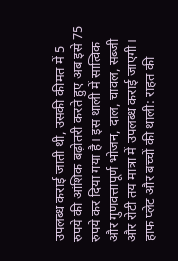उपलब्ध कराई जाती थी, उसकी कीमत में 5 रुपये की आंशिक बढ़ोतरी करते हुए अब इसे 75 रुपये कर दिया गया है। इस थाली में सात्विक और गुणवत्तापूर्ण भोजन, दाल, चावल, सब्जी और रोटी तय मात्रा में उपलब्ध कराई जाएगी।
हाफ प्लेट और बच्चों की थाली: राहत की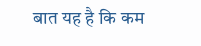बात यह है कि कम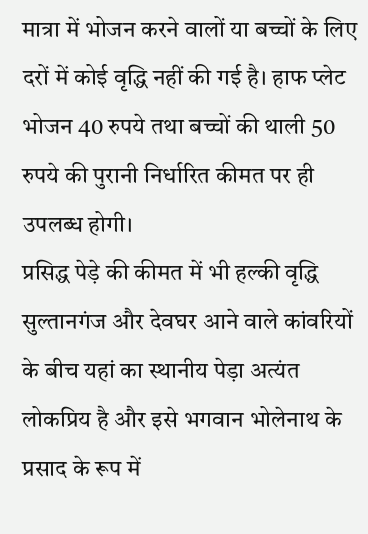मात्रा में भोजन करने वालों या बच्चों के लिए दरों में कोई वृद्धि नहीं की गई है। हाफ प्लेट भोजन 40 रुपये तथा बच्चों की थाली 50 रुपये की पुरानी निर्धारित कीमत पर ही उपलब्ध होगी।
प्रसिद्ध पेड़े की कीमत में भी हल्की वृद्धि
सुल्तानगंज और देवघर आने वाले कांवरियों के बीच यहां का स्थानीय पेड़ा अत्यंत लोकप्रिय है और इसे भगवान भोलेनाथ के प्रसाद के रूप में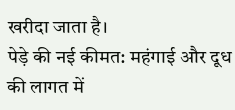खरीदा जाता है।
पेड़े की नई कीमत: महंगाई और दूध की लागत में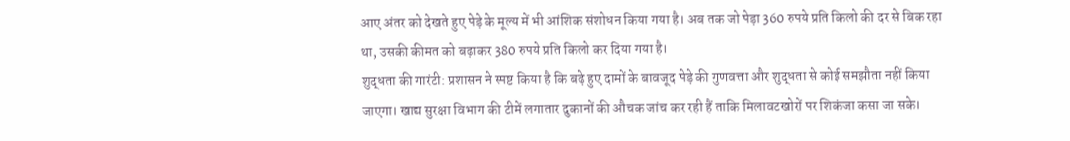आए अंतर को देखते हुए पेड़े के मूल्य में भी आंशिक संशोधन किया गया है। अब तक जो पेड़ा 360 रुपये प्रति किलो की दर से बिक रहा था, उसकी कीमत को बढ़ाकर 380 रुपये प्रति किलो कर दिया गया है।
शुद्धता की गारंटी: प्रशासन ने स्पष्ट किया है कि बढ़े हुए दामों के बावजूद पेड़े की गुणवत्ता और शुद्धता से कोई समझौता नहीं किया जाएगा। खाद्य सुरक्षा विभाग की टीमें लगातार दुकानों की औचक जांच कर रही हैं ताकि मिलावटखोरों पर शिकंजा कसा जा सके।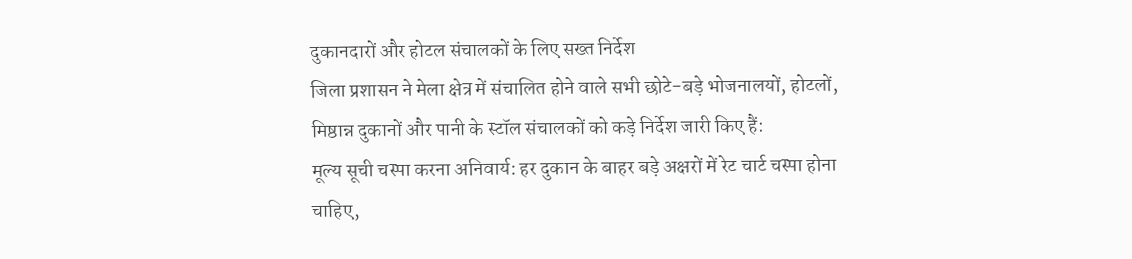दुकानदारों और होटल संचालकों के लिए सख्त निर्देश
जिला प्रशासन ने मेला क्षेत्र में संचालित होने वाले सभी छोटे-बड़े भोजनालयों, होटलों, मिष्ठान्न दुकानों और पानी के स्टॉल संचालकों को कड़े निर्देश जारी किए हैं:
मूल्य सूची चस्पा करना अनिवार्य: हर दुकान के बाहर बड़े अक्षरों में रेट चार्ट चस्पा होना चाहिए,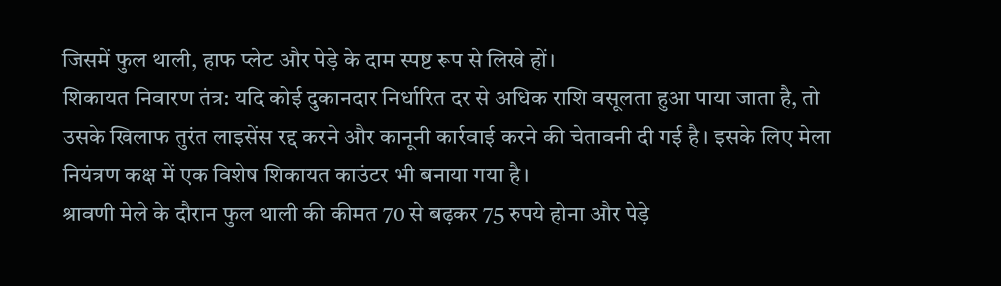जिसमें फुल थाली, हाफ प्लेट और पेड़े के दाम स्पष्ट रूप से लिखे हों।
शिकायत निवारण तंत्र: यदि कोई दुकानदार निर्धारित दर से अधिक राशि वसूलता हुआ पाया जाता है, तो उसके खिलाफ तुरंत लाइसेंस रद्द करने और कानूनी कार्रवाई करने की चेतावनी दी गई है। इसके लिए मेला नियंत्रण कक्ष में एक विशेष शिकायत काउंटर भी बनाया गया है।
श्रावणी मेले के दौरान फुल थाली की कीमत 70 से बढ़कर 75 रुपये होना और पेड़े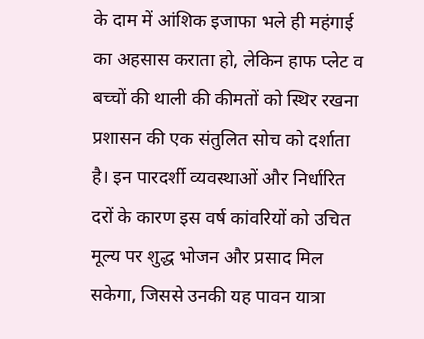के दाम में आंशिक इजाफा भले ही महंगाई का अहसास कराता हो, लेकिन हाफ प्लेट व बच्चों की थाली की कीमतों को स्थिर रखना प्रशासन की एक संतुलित सोच को दर्शाता है। इन पारदर्शी व्यवस्थाओं और निर्धारित दरों के कारण इस वर्ष कांवरियों को उचित मूल्य पर शुद्ध भोजन और प्रसाद मिल सकेगा, जिससे उनकी यह पावन यात्रा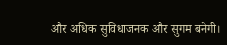और अधिक सुविधाजनक और सुगम बनेगी।